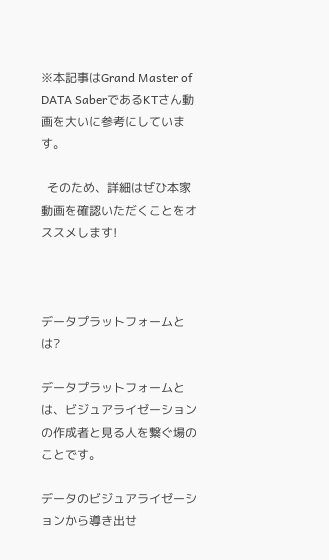※本記事はGrand Master of DATA SaberであるKTさん動画を大いに参考にしています。

  そのため、詳細はぜひ本家動画を確認いただくことをオススメします!



データプラットフォームとは?

データプラットフォームとは、ビジュアライゼーションの作成者と見る人を繋ぐ場のことです。

データのビジュアライゼーションから導き出せ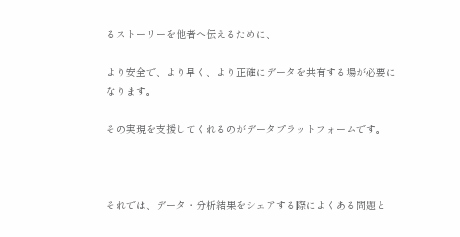るストーリーを他者へ伝えるために、

より安全で、より早く、より正確にデータを共有する場が必要になります。

その実現を支援してくれるのがデータプラットフォームです。



それでは、データ・分析結果をシェアする際によくある問題と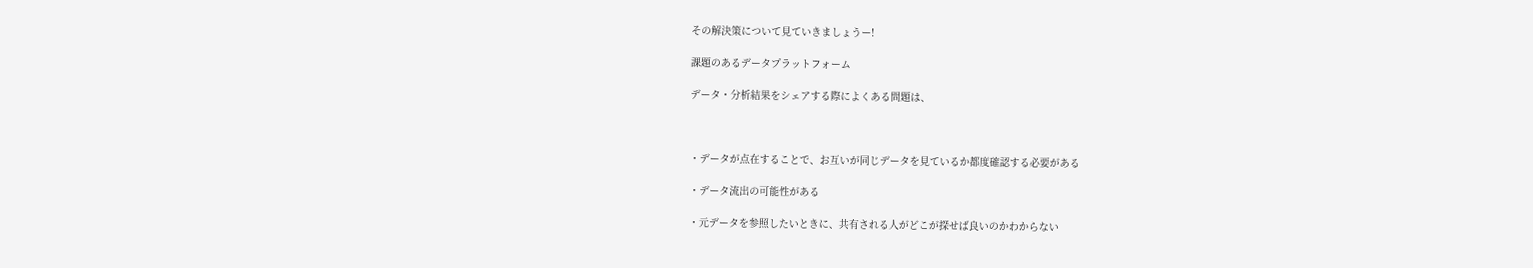その解決策について見ていきましょうー!

課題のあるデータプラットフォーム

データ・分析結果をシェアする際によくある問題は、



・データが点在することで、お互いが同じデータを見ているか都度確認する必要がある

・データ流出の可能性がある

・元データを参照したいときに、共有される人がどこが探せば良いのかわからない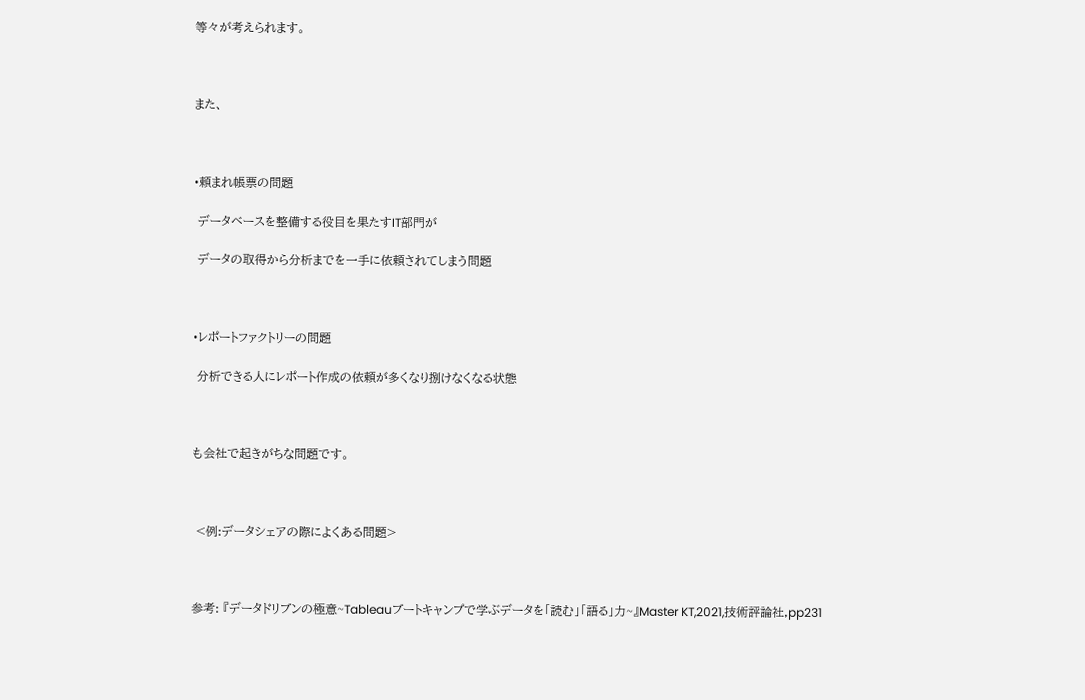等々が考えられます。



また、



•頼まれ帳票の問題

 データベースを整備する役目を果たすIT部門が

 データの取得から分析までを一手に依頼されてしまう問題



•レポートファクトリーの問題

 分析できる人にレポート作成の依頼が多くなり捌けなくなる状態



も会社で起きがちな問題です。



 <例:データシェアの際によくある問題>



参考: 『データドリブンの極意~Tableauブートキャンプで学ぶデータを「読む」「語る」力~』Master KT,2021,技術評論社,pp231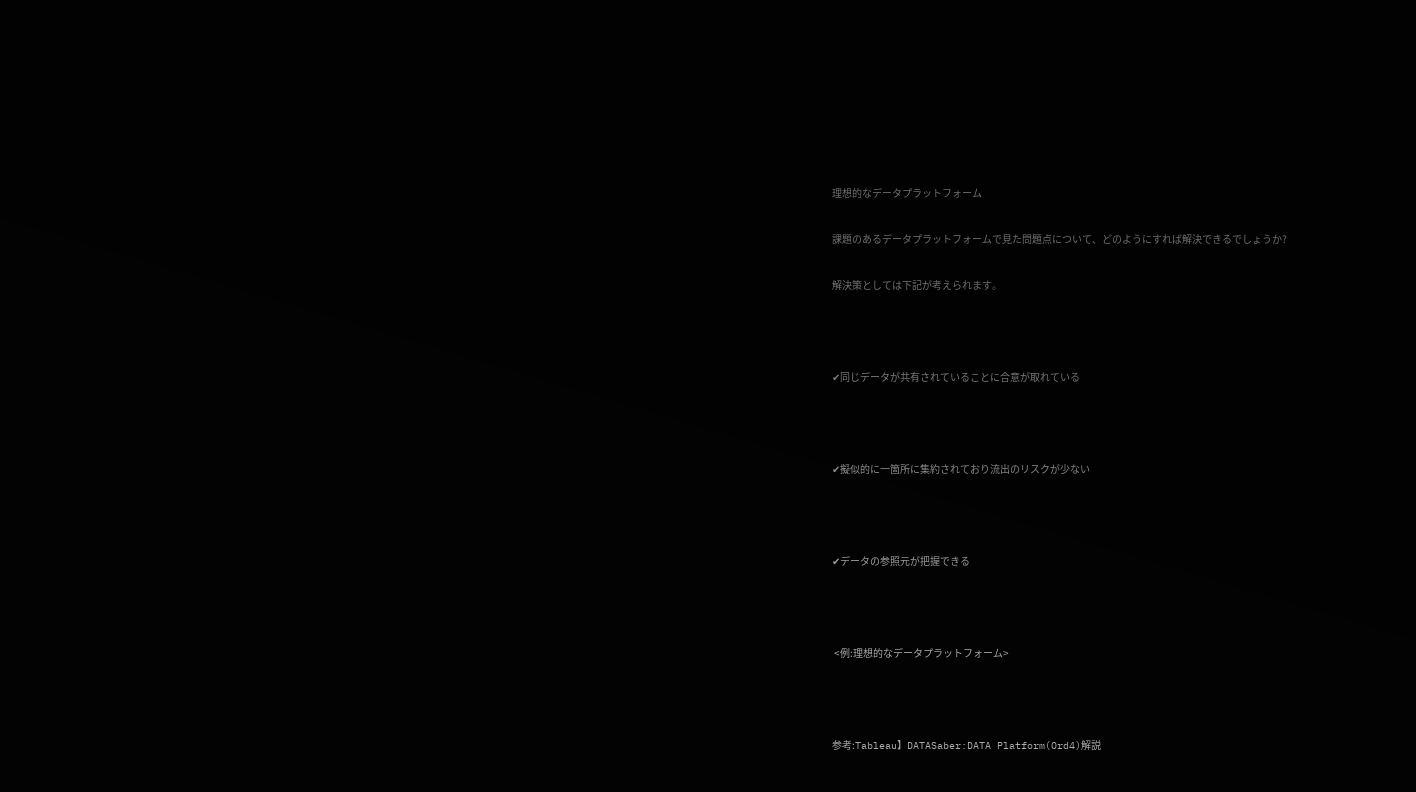理想的なデータプラットフォーム

課題のあるデータプラットフォームで見た問題点について、どのようにすれば解決できるでしょうか?

解決策としては下記が考えられます。



✔同じデータが共有されていることに合意が取れている



✔擬似的に一箇所に集約されており流出のリスクが少ない



✔データの参照元が把握できる



 <例:理想的なデータプラットフォーム>



参考:Tableau】DATASaber:DATA Platform(Ord4)解説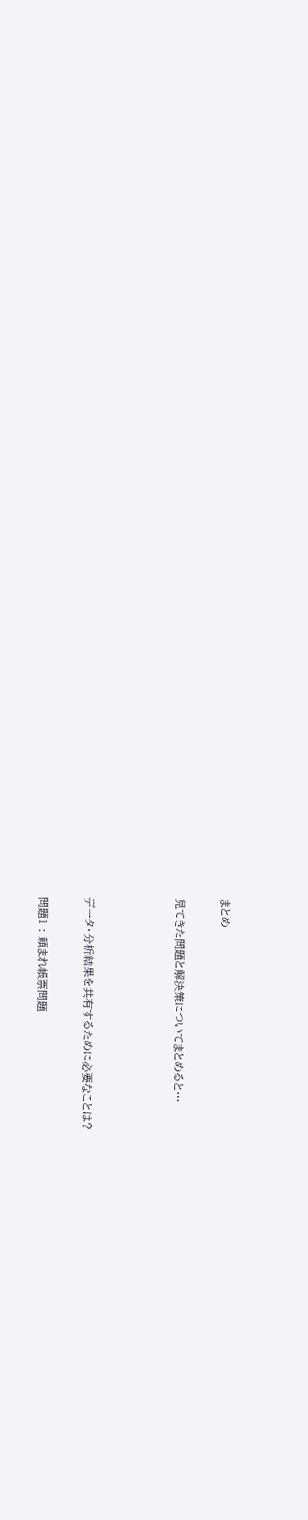まとめ

見てきた問題と解決策についてまとめると…



データ・分析結果を共有するために必要なことは?

問題1 : 頼まれ帳票問題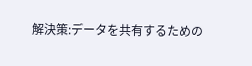解決策:データを共有するための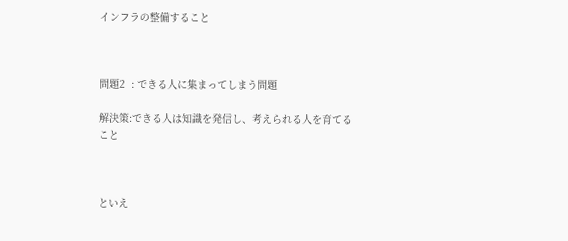インフラの整備すること



問題2  : できる人に集まってしまう問題

解決策:できる人は知識を発信し、考えられる人を育てること



といえ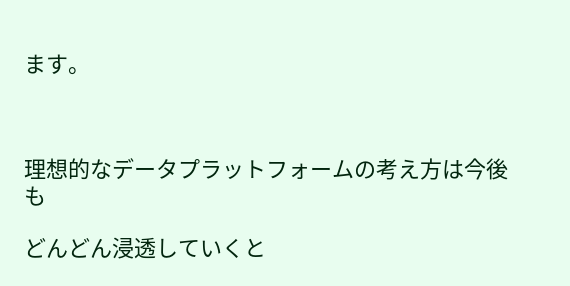ます。



理想的なデータプラットフォームの考え方は今後も

どんどん浸透していくと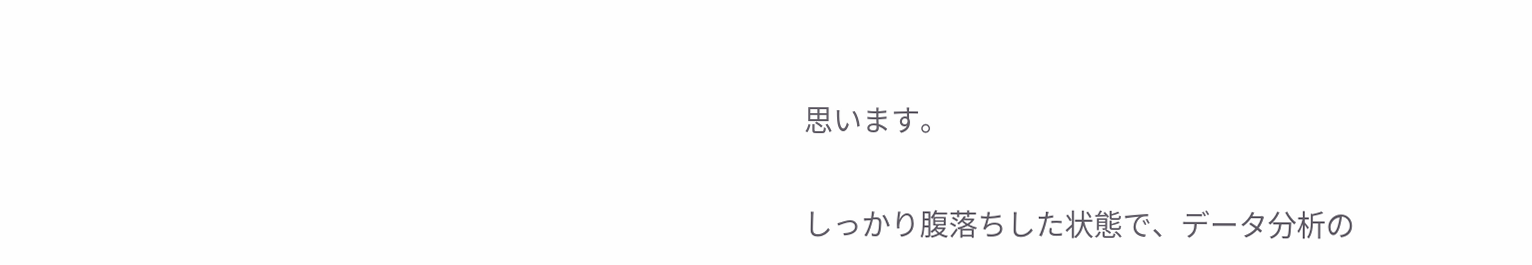思います。

しっかり腹落ちした状態で、データ分析の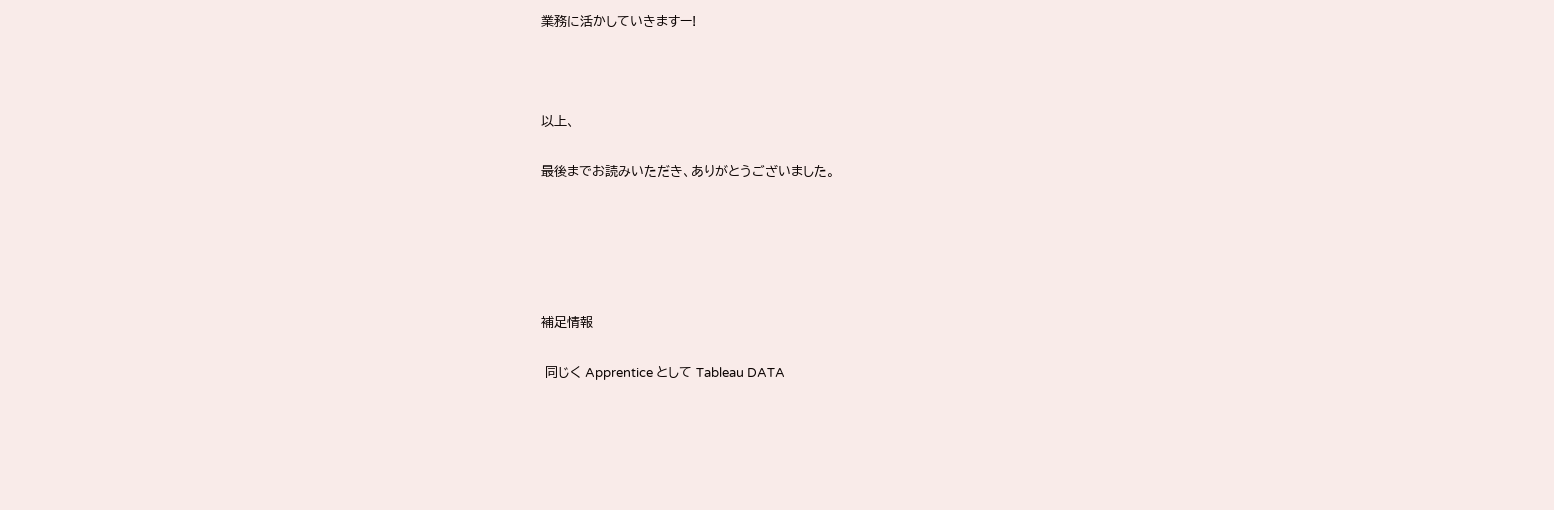業務に活かしていきますー!



以上、

最後までお読みいただき、ありがとうございました。





補足情報

 同じく Apprentice として Tableau DATA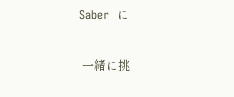Saber  に

 一緒に挑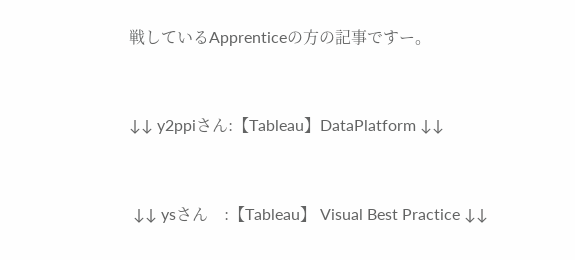戦しているApprenticeの方の記事ですー。



↓↓ y2ppiさん:【Tableau】DataPlatform ↓↓



 ↓↓ ysさん    :【Tableau】 Visual Best Practice ↓↓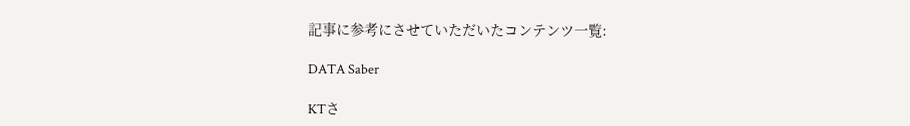記事に参考にさせていただいたコンテンツ一覧:

DATA Saber

KTさ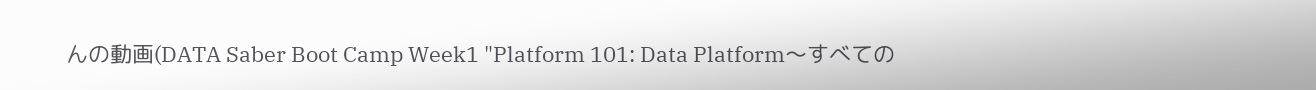んの動画(DATA Saber Boot Camp Week1 "Platform 101: Data Platform〜すべての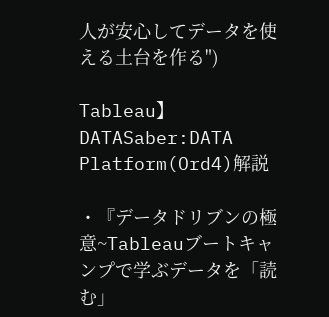人が安心してデータを使える土台を作る")

Tableau】DATASaber:DATA Platform(Ord4)解説

・『データドリブンの極意~Tableauブートキャンプで学ぶデータを「読む」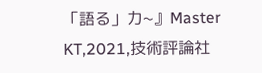「語る」力~』Master KT,2021,技術評論社